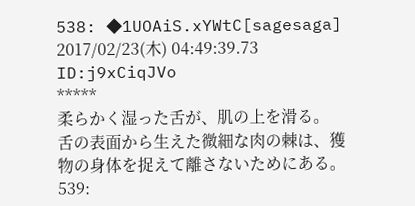538: ◆1UOAiS.xYWtC[sagesaga]
2017/02/23(木) 04:49:39.73 ID:j9xCiqJVo
*****
柔らかく湿った舌が、肌の上を滑る。
舌の表面から生えた微細な肉の棘は、獲物の身体を捉えて離さないためにある。
539: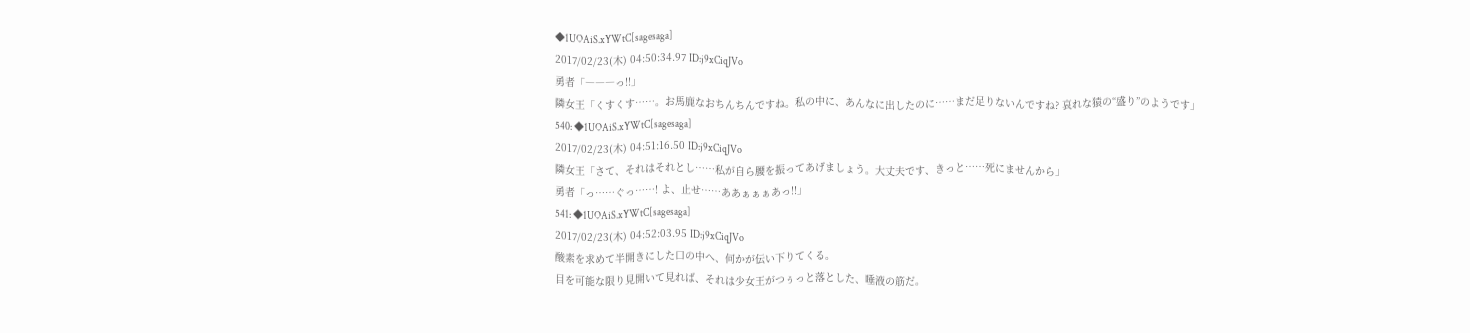◆1UOAiS.xYWtC[sagesaga]
2017/02/23(木) 04:50:34.97 ID:j9xCiqJVo
勇者「―――っ!!」
隣女王「くすくす……。お馬鹿なおちんちんですね。私の中に、あんなに出したのに……まだ足りないんですね? 哀れな猿の“盛り”のようです」
540: ◆1UOAiS.xYWtC[sagesaga]
2017/02/23(木) 04:51:16.50 ID:j9xCiqJVo
隣女王「さて、それはそれとし……私が自ら腰を振ってあげましょう。大丈夫です、きっと……死にませんから」
勇者「っ……ぐっ……! よ、止せ……ああぁぁぁあっ!!」
541: ◆1UOAiS.xYWtC[sagesaga]
2017/02/23(木) 04:52:03.95 ID:j9xCiqJVo
酸素を求めて半開きにした口の中へ、何かが伝い下りてくる。
目を可能な限り見開いて見れば、それは少女王がつぅっと落とした、唾液の筋だ。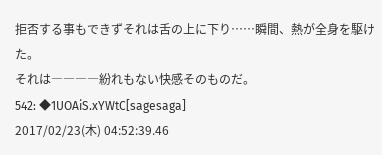拒否する事もできずそれは舌の上に下り……瞬間、熱が全身を駆けた。
それは――――紛れもない快感そのものだ。
542: ◆1UOAiS.xYWtC[sagesaga]
2017/02/23(木) 04:52:39.46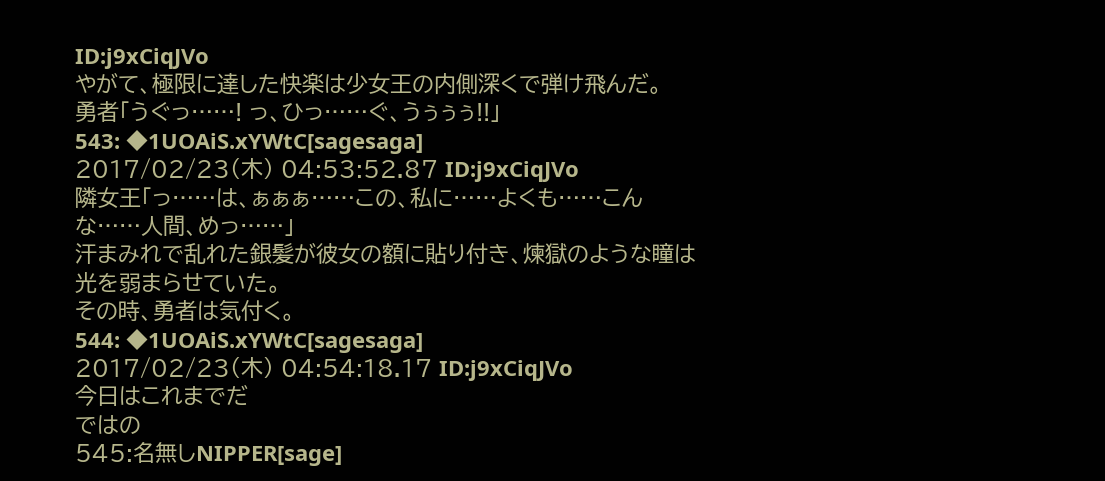ID:j9xCiqJVo
やがて、極限に達した快楽は少女王の内側深くで弾け飛んだ。
勇者「うぐっ……! っ、ひっ……ぐ、うぅぅぅ!!」
543: ◆1UOAiS.xYWtC[sagesaga]
2017/02/23(木) 04:53:52.87 ID:j9xCiqJVo
隣女王「っ……は、ぁぁぁ……この、私に……よくも……こんな……人間、めっ……」
汗まみれで乱れた銀髪が彼女の額に貼り付き、煉獄のような瞳は光を弱まらせていた。
その時、勇者は気付く。
544: ◆1UOAiS.xYWtC[sagesaga]
2017/02/23(木) 04:54:18.17 ID:j9xCiqJVo
今日はこれまでだ
ではの
545:名無しNIPPER[sage]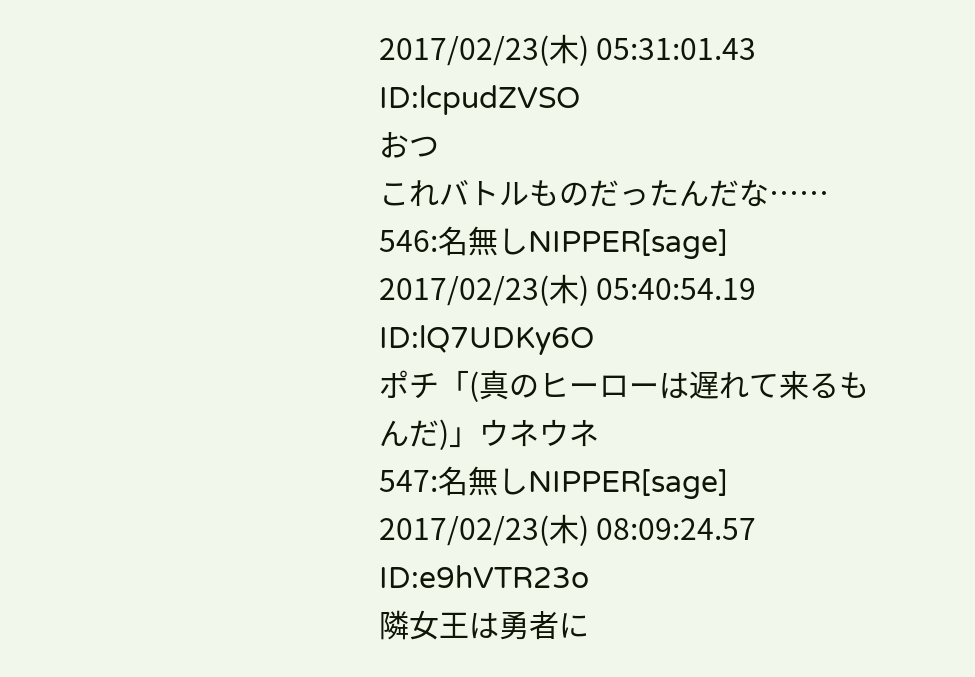2017/02/23(木) 05:31:01.43 ID:lcpudZVSO
おつ
これバトルものだったんだな……
546:名無しNIPPER[sage]
2017/02/23(木) 05:40:54.19 ID:lQ7UDKy6O
ポチ「(真のヒーローは遅れて来るもんだ)」ウネウネ
547:名無しNIPPER[sage]
2017/02/23(木) 08:09:24.57 ID:e9hVTR23o
隣女王は勇者に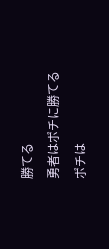勝てる
勇者はポチに勝てる
ポチは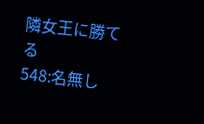隣女王に勝てる
548:名無し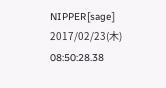NIPPER[sage]
2017/02/23(木) 08:50:28.38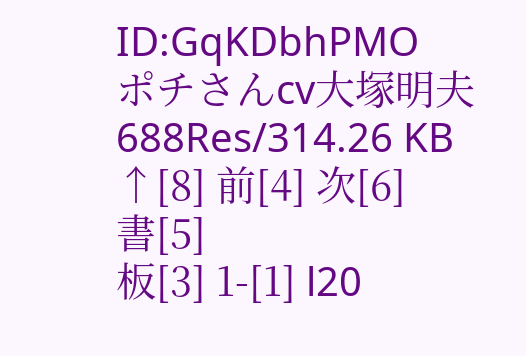ID:GqKDbhPMO
ポチさんcv大塚明夫
688Res/314.26 KB
↑[8] 前[4] 次[6]
書[5]
板[3] 1-[1] l20